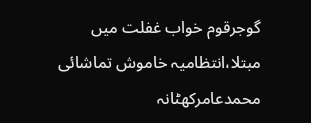گوجرقوم خواب غفلت میں مبتلا،انتظامیہ خاموش تماشائی
محمدعامرکھٹانہ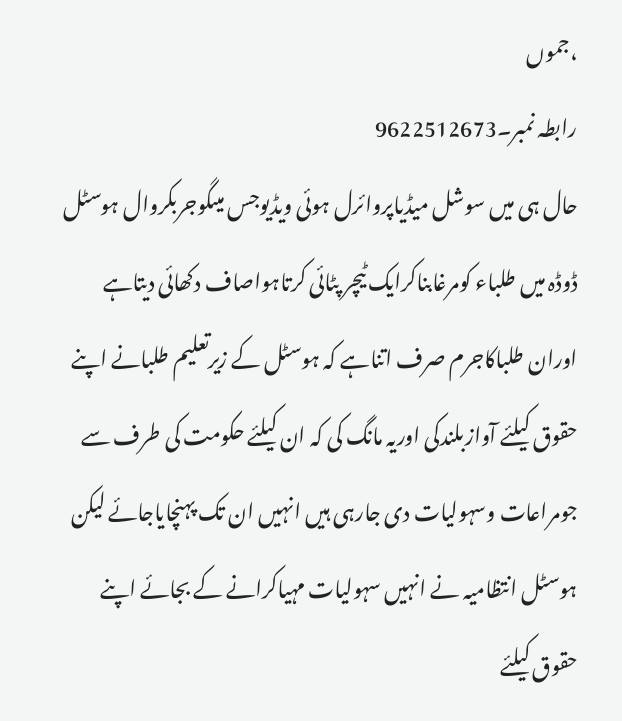،جموں
رابطہ نمبر۔9622512673
حال ہی میں سوشل میڈیاپروائرل ہوئی ویڈیوجس میںگوجربکروال ہوسٹل ڈوڈہ میں طلباء کومرغابناکرایک ٹیچر پٹائی کرتاہواصاف دکھائی دیتاہے اوران طلباکاجرم صرف اتناہے کہ ہوسٹل کے زیرتعلیم طلبانے اپنے حقوق کیلئے آوازبلندکی اوریہ مانگ کی کہ ان کیلئے حکومت کی طرف سے جومراعات وسہولیات دی جارہی ہیں انہیں ان تک پہنچایاجائے لیکن ہوسٹل انتظامیہ نے انہیں سہولیات مہیاکرانے کے بجائے اپنے حقوق کیلئے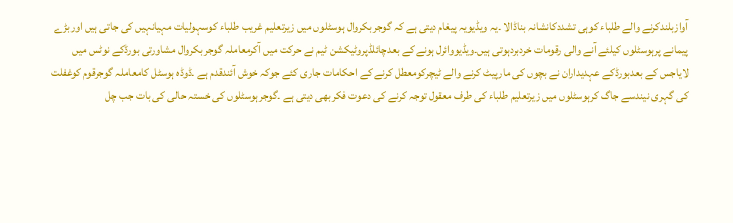آوازبلندکرنے والے طلباء کوہی تشددکانشانہ بناڈالا ۔یہ ویڈیویہ پیغام دیتی ہے کہ گوجربکروال ہوسٹلوں میں زیرتعلیم غریب طلباء کوسہولیات مہیانہیں کی جاتی ہیں اوربڑے پیمانے پرہوسٹلوں کیلئے آنے والی رقومات خردبردہوتی ہیں۔ویڈیووائرل ہونے کے بعدچائلڈپروٹیکشن ٹیم نے حرکت میں آکرمعاملہ گوجربکروال مشاورتی بورڈکے نوٹس میں لایاجس کے بعدبورڈکے عہدیداران نے بچوں کی مارپیٹ کرنے والے ٹیچرکومعطل کرنے کے احکامات جاری کئے جوکہ خوش آئندقدم ہے ۔ڈوڈہ ہوسٹل کامعاملہ گوجرقوم کوغفلت کی گہری نیندسے جاگ کرہوسٹلوں میں زیرتعلیم طلباء کی طرف معقول توجہ کرنے کی دعوت فکربھی دیتی ہے ۔گوجرہوسٹلوں کی خستہ حالی کی بات جب چل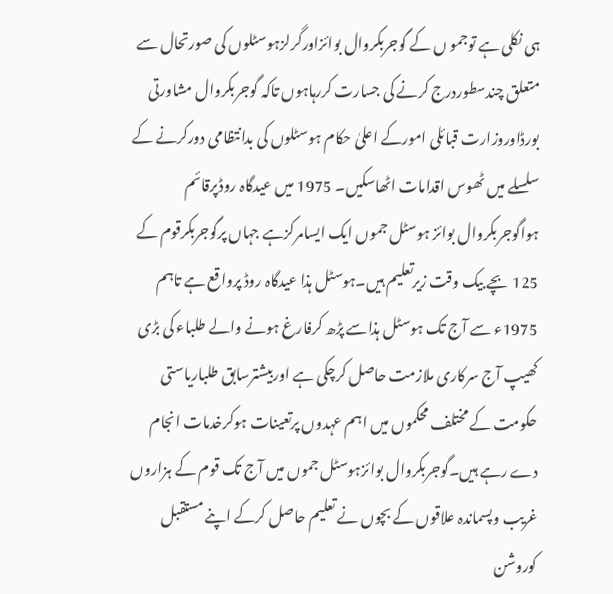ہی نکلی ہے توجمو ں کے گوجربکروال بوائزاورگرلزہوسٹلوں کی صورتحال سے متعلق چندسطوردرج کرنے کی جسارت کررہاہوں تاکہ گوجربکروال مشاورتی بورڈاوروزارت قبائلی امورکے اعلیٰ حکام ہوسٹلوں کی بدانتظامی دورکرنے کے سلسلے میں ٹھوس اقدامات اٹھاسکیں۔ 1975 میں عیدگاہ روڈپرقائم ہواگوجربکروال بوائز ہوسٹل جموں ایک ایسامرکزہے جہاں پرگوجربکرقوم کے 125 بچے بیک وقت زیرتعلیم ہیں۔ہوسٹل ہذا عیدگاہ روڈ پرواقع ہے تاہم 1975ء سے آج تک ہوسٹل ہذاسے پڑھ کرفارغ ہونے والے طلباء کی بڑی کھیپ آج سرکاری ملازمت حاصل کرچکی ہے اوربیشترسابق طلباریاستی حکومت کے مختلف محکموں میں اہم عہدوں پرتعینات ہوکرخدمات انجام دے رہے ہیں۔گوجربکروال بوائزہوسٹل جموں میں آج تک قوم کے ہزاروں غریب وپسماندہ علاقوں کے بچوں نے تعلیم حاصل کرکے اپنے مستقبل کوروشن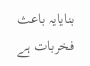بنایایہ باعث فخربات ہے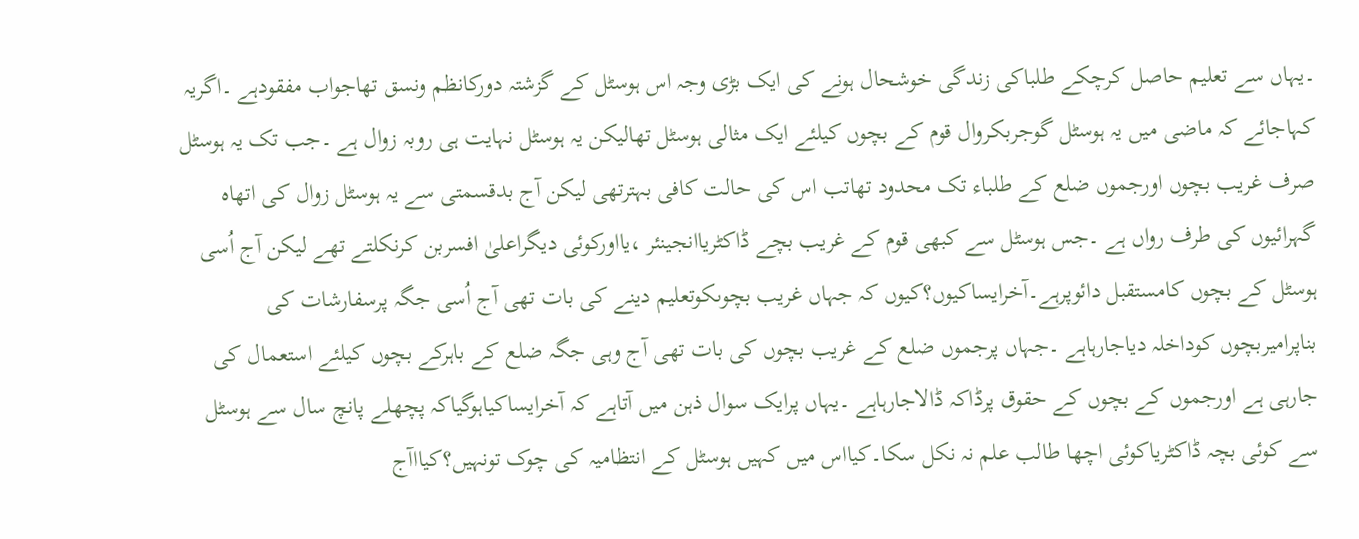۔یہاں سے تعلیم حاصل کرچکے طلباکی زندگی خوشحال ہونے کی ایک بڑی وجہ اس ہوسٹل کے گزشتہ دورکانظم ونسق تھاجواب مفقودہے ۔اگریہ کہاجائے کہ ماضی میں یہ ہوسٹل گوجربکروال قوم کے بچوں کیلئے ایک مثالی ہوسٹل تھالیکن یہ ہوسٹل نہایت ہی روبہ زوال ہے ۔جب تک یہ ہوسٹل صرف غریب بچوں اورجموں ضلع کے طلباء تک محدود تھاتب اس کی حالت کافی بہترتھی لیکن آج بدقسمتی سے یہ ہوسٹل زوال کی اتھاہ گہرائیوں کی طرف رواں ہے ۔جس ہوسٹل سے کبھی قوم کے غریب بچے ڈاکٹریاانجینئر ،یااورکوئی دیگراعلیٰ افسربن کرنکلتے تھے لیکن آج اُسی ہوسٹل کے بچوں کامستقبل دائوپرہے۔آخرایساکیوں؟کیوں کہ جہاں غریب بچوںکوتعلیم دینے کی بات تھی آج اُسی جگہ پرسفارشات کی بناپرامیربچوں کوداخلہ دیاجارہاہے ۔جہاں پرجموں ضلع کے غریب بچوں کی بات تھی آج وہی جگہ ضلع کے باہرکے بچوں کیلئے استعمال کی جارہی ہے اورجموں کے بچوں کے حقوق پرڈاکہ ڈالاجارہاہے ۔یہاں پرایک سوال ذہن میں آتاہے کہ آخرایساکیاہوگیاکہ پچھلے پانچ سال سے ہوسٹل سے کوئی بچہ ڈاکٹریاکوئی اچھا طالب علم نہ نکل سکا۔کیااس میں کہیں ہوسٹل کے انتظامیہ کی چوک تونہیں؟کیااآج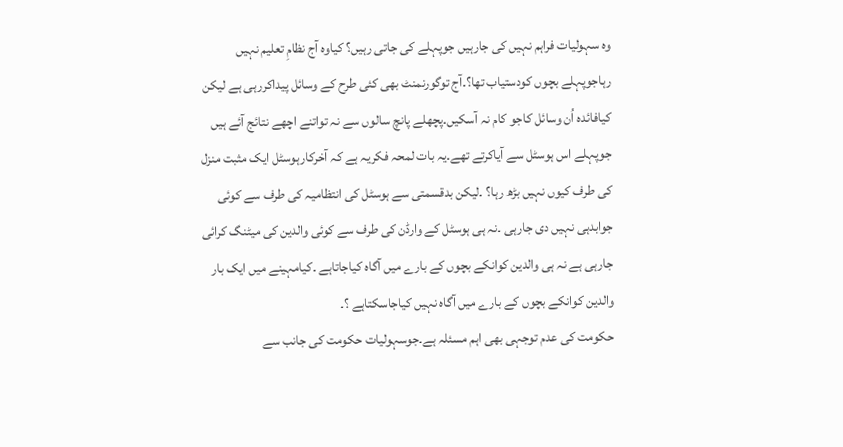وہ سہولیات فراہم نہیں کی جارہیں جوپہلے کی جاتی رہیں؟ کیاوہ آج نظامِ تعلیم نہیں رہاجوپہلے بچوں کودستیاب تھا؟۔آج توگورنمنٹ بھی کئی طرح کے وسائل پیداکررہی ہے لیکن کیافائدہ اُن وسائل کاجو کام نہ آسکیں۔پچھلے پانچ سالوں سے نہ تواتنے اچھے نتائج آئے ہیں جوپہلے اس ہوسٹل سے آیاکرتے تھے۔یہ بات لمحہ فکریہ ہے کہ آخرکارہوسٹل ایک مثبت منزل کی طرف کیوں نہیں بڑھ رہا؟ ۔لیکن بدقسمتی سے ہوسٹل کی انتظامیہ کی طرف سے کوئی جوابدہی نہیں دی جارہی ۔نہ ہی ہوسٹل کے وارڈن کی طرف سے کوئی والدین کی میٹنگ کرائی جارہی ہے نہ ہی والدین کوانکے بچوں کے بارے میں آگاہ کیاجاتاہے ۔کیامہینے میں ایک بار والدین کوانکے بچوں کے بارے میں آگاہ نہیں کیاجاسکتاہے ؟۔
حکومت کی عدم توجہی بھی اہم مسئلہ ہے۔جوسہولیات حکومت کی جانب سے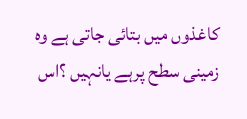کاغذوں میں بتائی جاتی ہے وہ زمینی سطح پرہے یانہیں ؟اس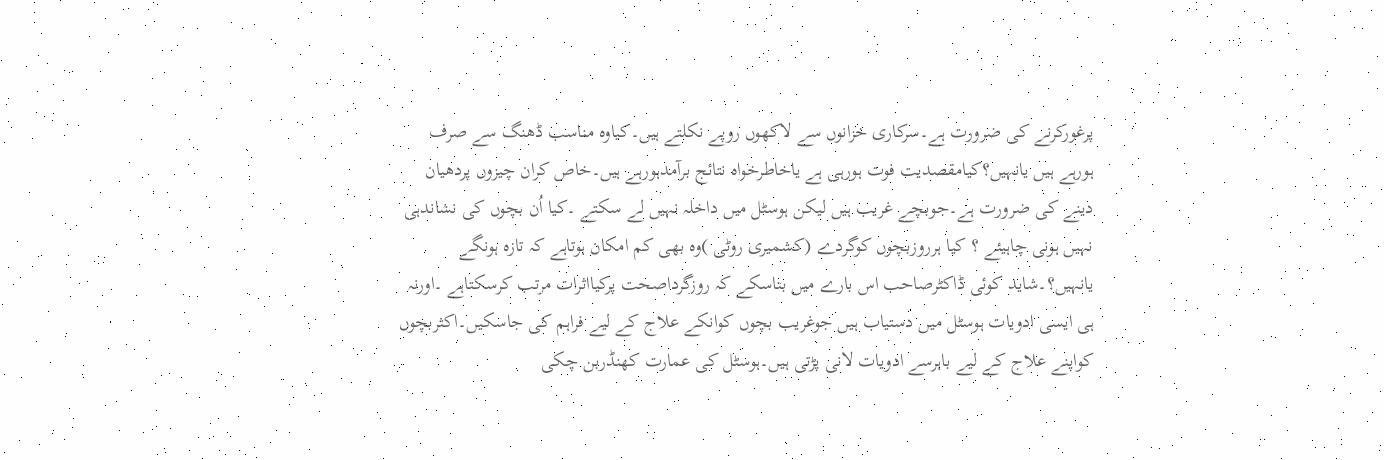پرغورکرنے کی ضرورت ہے۔سرکاری خزانوں سے لاکھوں روپے نکلتے ہیں۔کیاوہ مناسب ڈھنگ سے صرف ہورہے ہیں یانہیں؟کیامقصدیت فوت ہورہی ہے یاخاطرخواہ نتائج برآمدہورہے ہیں۔خاص کران چیزوں پردھیان دینے کی ضرورت ہے۔جوبچے غریب ہیں لیکن ہوسٹل میں داخلہ نہیں لے سکتے ۔کیا اُن بچوں کی نشاندہی نہیں ہونی چاہیئے ؟ کیا ہرروزبچوں کوگردے (کشمیری روٹی )وہ بھی کم امکان ہوتاہے کہ تازہ ہونگے یانہیں؟۔شاید کوئی ڈاکٹرصاحب اس بارے میں بتاسکے کہ روزگرداصحت پرکیااثرات مرتب کرسکتاہے ۔اورنہ ہی ایسی ادویات ہوسٹل میں دستیاب ہیں جوغریب بچوں کوانکے علاج کے لیے فراہم کی جاسکیں۔اکثربچوں کواپنے علاج کے لیے باہرسے ادویات لانی پڑتی ہیں۔ہوسٹل کی عمارت کھنڈربن چکی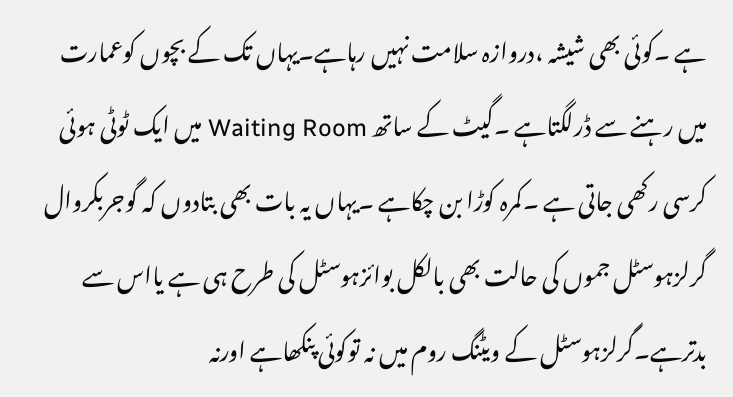ہے ۔کوئی بھی شیشہ ،دروازہ سلامت نہیں رہاہے۔یہاں تک کے بچوں کوعمارت میں رہنے سے ڈرلگتاہے ۔گیٹ کے ساتھ Waiting Room میں ایک ٹوٹی ہوئی کرسی رکھی جاتی ہے ۔کمرہ کوڑا بن چکاہے ۔یہاں یہ بات بھی بتادوں کہ گوجربکروال گرلزہوسٹل جموں کی حالت بھی بالکل بوائزہوسٹل کی طرح ہی ہے یااس سے بدترہے۔گرلزہوسٹل کے ویٹنگ روم میں نہ توکوئی پنکھاہے اورنہ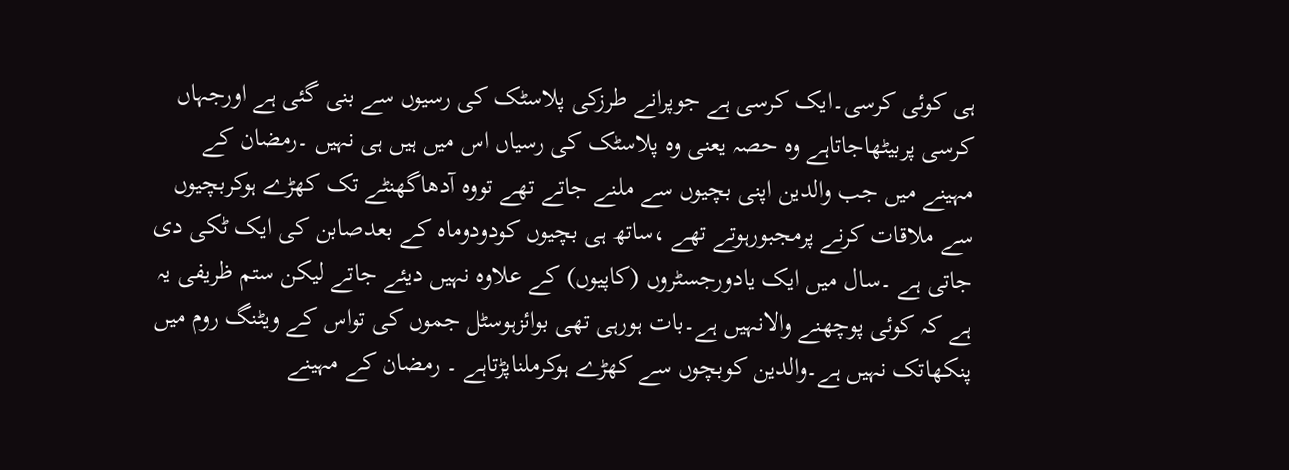ہی کوئی کرسی۔ایک کرسی ہے جوپرانے طرزکی پلاسٹک کی رسیوں سے بنی گئی ہے اورجہاں کرسی پربیٹھاجاتاہے وہ حصہ یعنی وہ پلاسٹک کی رسیاں اس میں ہیں ہی نہیں ۔رمضان کے مہینے میں جب والدین اپنی بچیوں سے ملنے جاتے تھے تووہ آدھاگھنٹے تک کھڑے ہوکربچیوں سے ملاقات کرنے پرمجبورہوتے تھے ،ساتھ ہی بچیوں کودودوماہ کے بعدصابن کی ایک ٹکی دی جاتی ہے ۔سال میں ایک یادورجسٹروں (کاپیوں) کے علاوہ نہیں دیئے جاتے لیکن ستم ظریفی یہ ہے کہ کوئی پوچھنے والانہیں ہے۔بات ہورہی تھی بوائزہوسٹل جموں کی تواس کے ویٹنگ روم میں پنکھاتک نہیں ہے۔والدین کوبچوں سے کھڑے ہوکرملناپڑتاہے ۔ رمضان کے مہینے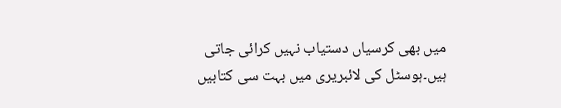میں بھی کرسیاں دستیاب نہیں کرائی جاتی ہیں۔ہوسٹل کی لائبریری میں بہت سی کتابیں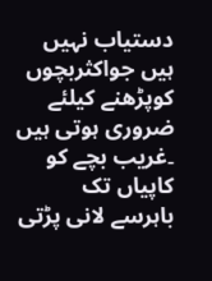دستیاب نہیں ہیں جواکثربچوں کوپڑھنے کیلئے ضروری ہوتی ہیں ۔غریب بچے کو کاپیاں تک باہرسے لانی پڑتی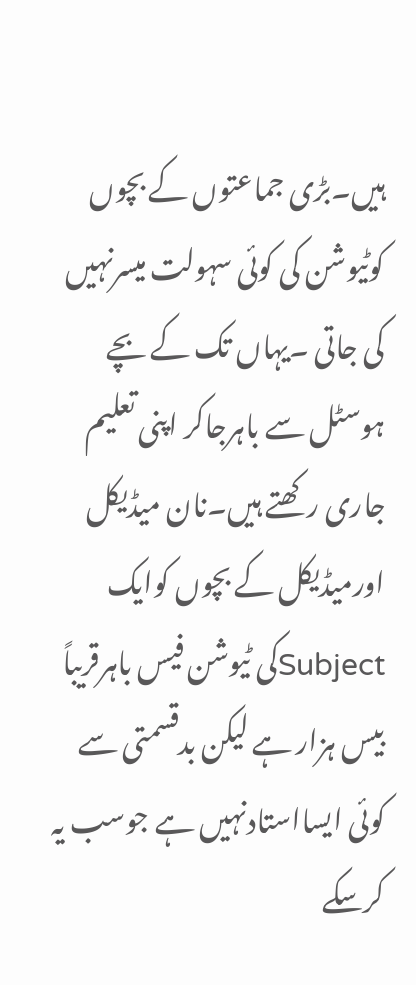ہیں۔بڑی جماعتوں کے بچوں کوٹیوشن کی کوئی سہولت میسرنہیں کی جاتی ۔یہاں تک کے بچے ہوسٹل سے باہرجاکر اپنی تعلیم جاری رکھتے ہیں۔نان میڈیکل اورمیڈیکل کے بچوں کوایک Subjectکی ٹیوشن فیس باہرقریباً بیس ہزار ہے لیکن بدقسمتی سے کوئی ایسااستادنہیں ہے جوسب یہ کرسکے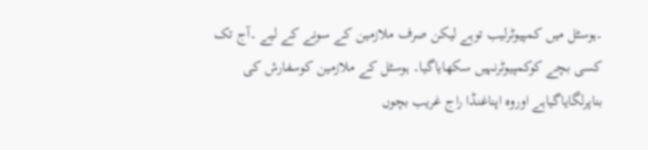۔ہوسٹل میں کمپیوٹرلیب توہے لیکن صرف ملازمین کے سونے کے لیے ۔آج تک کسی بچے کوکمپیوٹرنہیں سکھایاگیا۔ ہوسٹل کے ملازمین کوسفارش کی بناپرلگایاگیاہے اوروہ اپناغنڈا راج غریب بچوں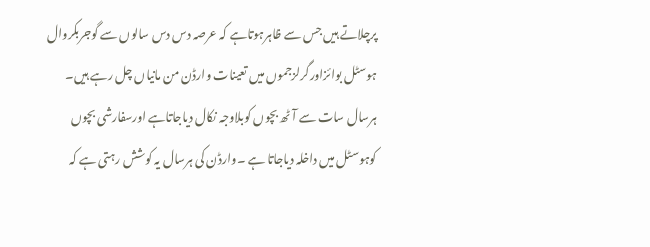پرچلاتے ہیں جس سے ظاہرہوتاہے کہ عرصہ دس دس سالوں سے گوجربکروال ہوسٹل بوائزاورگرلزجموں میں تعینات وارڈن من مانیاں چل رہے ہیں۔
ہرسال سات سے آٹھ بچوں کوبلاوجہ نکال دیاجاتاہے اورسفارشی بچوں کوہوسٹل میں داخلہ دیاجاتا ہے ۔وارڈن کی ہرسال یہ کوشش رہتی ہے کہ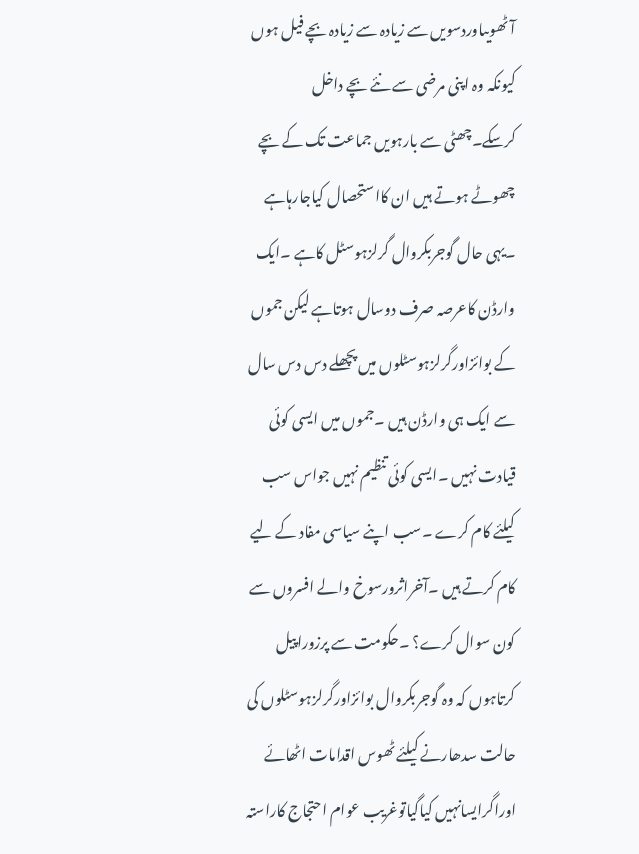آٹھویںاوردسویں سے زیادہ سے زیادہ بچے فیل ہوں کیونکہ وہ اپنی مرضی سے نئے بچے داخل کرسکے۔چھٹی سے بارہویں جماعت تک کے بچے چھوٹے ہوتے ہیں ان کااستحصال کیاجارہاہے ۔یہی حال گوجربکروال گرلزہوسٹل کاہے ۔ایک وارڈن کاعرصہ صرف دوسال ہوتاہے لیکن جموں کے بوائزاورگرلزہوسٹلوں میں پچھلے دس دس سال سے ایک ہی وارڈن ہیں ۔جموں میں ایسی کوئی قیادت نہیں ۔ایسی کوئی تنظیم نہیں جواس سب کیلئے کام کرے ۔سب اپنے سیاسی مفاد کے لیے کام کرتے ہیں ۔آخراثرورسوخ والے افسروں سے کون سوال کرے؟ ۔حکومت سے پرزوراپیل کرتاہوں کہ وہ گوجربکروال بوائزاورگرلزہوسٹلوں کی حالت سدھارنے کیلئے ٹھوس اقدامات اٹھائے اوراگرایسانہیں کیاگیاتوغریب عوام احتجاج کاراستہ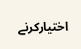اختیارکرنے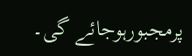پرمجبورہوجائے گی۔